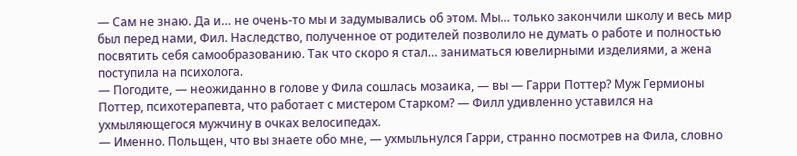— Сам не знаю. Да и… не очень-то мы и задумывались об этом. Мы… только закончили школу и весь мир был перед нами, Фил. Наследство, полученное от родителей позволило не думать о работе и полностью посвятить себя самообразованию. Так что скоро я стал… заниматься ювелирными изделиями, а жена поступила на психолога.
— Погодите, — неожиданно в голове у Фила сошлась мозаика, — вы — Гарри Поттер? Муж Гермионы Поттер, психотерапевта, что работает с мистером Старком? — Филл удивленно уставился на ухмыляющегося мужчину в очках велосипедах.
— Именно. Польщен, что вы знаете обо мне, — ухмыльнулся Гарри, странно посмотрев на Фила, словно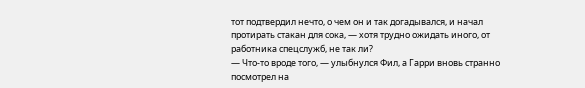тот подтвердил нечто, о чем он и так догадывался, и начал протирать стакан для сока, — хотя трудно ожидать иного, от работника спецслужб, не так ли?
— Что-то вроде того, — улыбнулся Фил, а Гарри вновь странно посмотрел на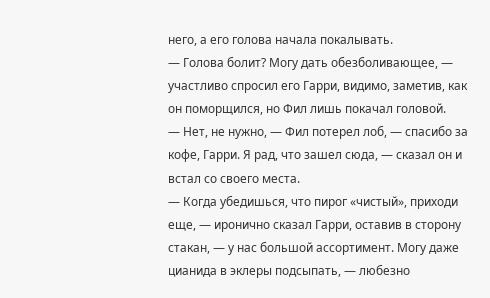него, а его голова начала покалывать.
— Голова болит? Могу дать обезболивающее, — участливо спросил его Гарри, видимо, заметив, как он поморщился, но Фил лишь покачал головой.
— Нет, не нужно, — Фил потерел лоб, — спасибо за кофе, Гарри. Я рад, что зашел сюда, — сказал он и встал со своего места.
— Когда убедишься, что пирог «чистый», приходи еще, — иронично сказал Гарри, оставив в сторону стакан, — у нас большой ассортимент. Могу даже цианида в эклеры подсыпать, — любезно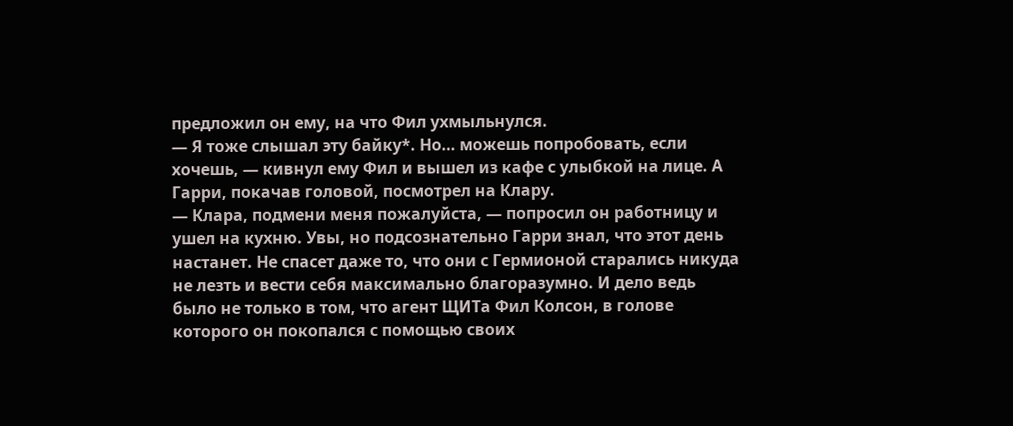предложил он ему, на что Фил ухмыльнулся.
— Я тоже слышал эту байку*. Но… можешь попробовать, если хочешь, — кивнул ему Фил и вышел из кафе с улыбкой на лице. А Гарри, покачав головой, посмотрел на Клару.
— Клара, подмени меня пожалуйста, — попросил он работницу и ушел на кухню. Увы, но подсознательно Гарри знал, что этот день настанет. Не спасет даже то, что они с Гермионой старались никуда не лезть и вести себя максимально благоразумно. И дело ведь было не только в том, что агент ЩИТа Фил Колсон, в голове которого он покопался с помощью своих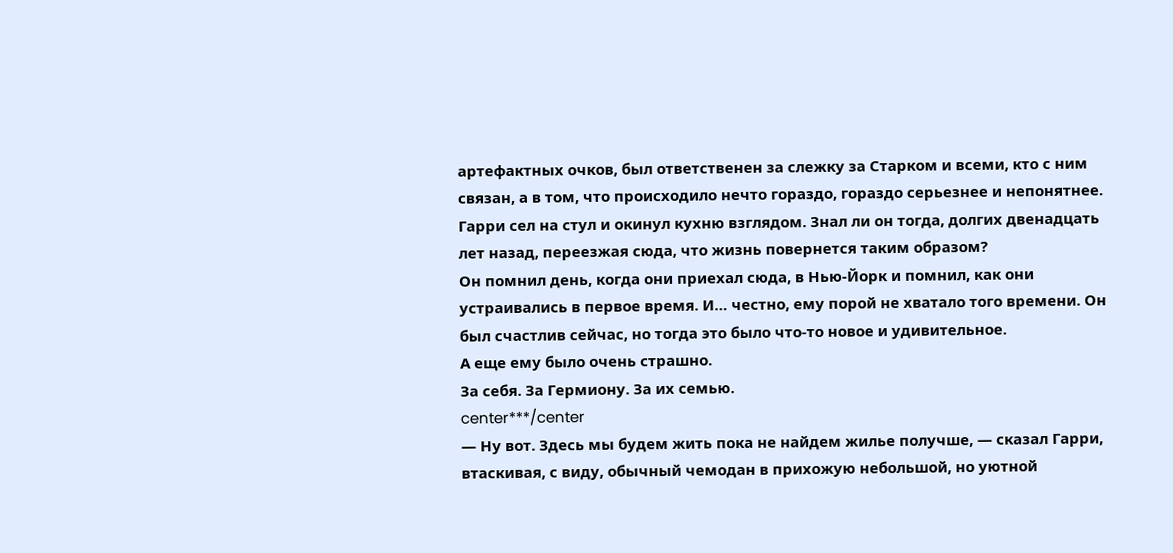артефактных очков, был ответственен за слежку за Старком и всеми, кто с ним связан, а в том, что происходило нечто гораздо, гораздо серьезнее и непонятнее.
Гарри сел на стул и окинул кухню взглядом. Знал ли он тогда, долгих двенадцать лет назад, переезжая сюда, что жизнь повернется таким образом?
Он помнил день, когда они приехал сюда, в Нью-Йорк и помнил, как они устраивались в первое время. И… честно, ему порой не хватало того времени. Он был счастлив сейчас, но тогда это было что-то новое и удивительное.
А еще ему было очень страшно.
За себя. За Гермиону. За их семью.
center***/center
— Ну вот. Здесь мы будем жить пока не найдем жилье получше, — сказал Гарри, втаскивая, с виду, обычный чемодан в прихожую небольшой, но уютной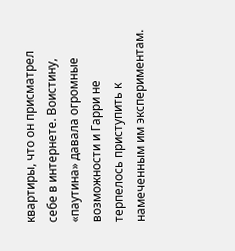квартиры, что он присматрел себе в интернете. Воистину, «паутина» давала огромные возможности и Гарри не терпелось приступить к намеченным им экспериментам.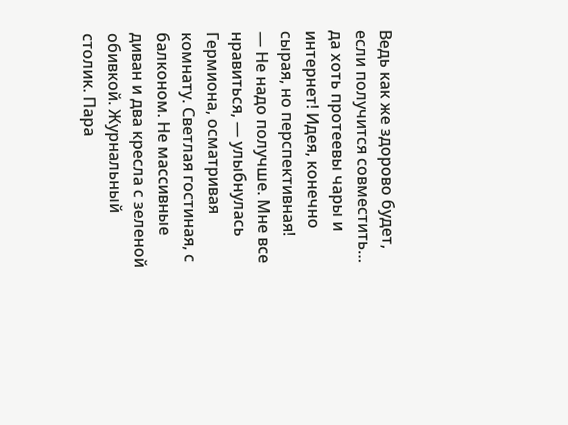Ведь как же здорово будет, если получится совместить… да хоть протеевы чары и интернет! Идея, конечно сырая, но перспективная!
— Не надо получше. Мне все нравиться, — улыбнулась Гермиона, осматривая комнату. Светлая гостиная, с балконом. Не массивные диван и два кресла с зеленой обивкой. Журнальный столик. Пара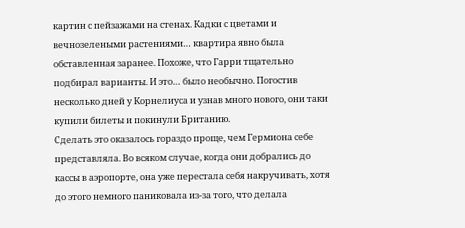картин с пейзажами на стенах. Кадки с цветами и вечнозелеными растениями… квартира явно была обставленная заранее. Похоже, что Гарри тщательно подбирал варианты. И это… было необычно. Погостив несколько дней у Корнелиуса и узнав много нового, они таки купили билеты и покинули Британию.
Сделать это оказалось гораздо проще, чем Гермиона себе представляла. Во всяком случае, когда они добрались до кассы в аэропорте, она уже перестала себя накручивать, хотя до этого немного паниковала из-за того, что делала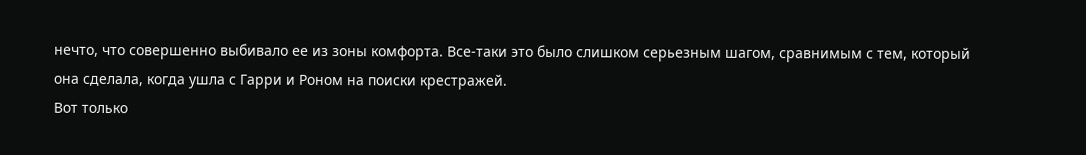нечто, что совершенно выбивало ее из зоны комфорта. Все-таки это было слишком серьезным шагом, сравнимым с тем, который она сделала, когда ушла с Гарри и Роном на поиски крестражей.
Вот только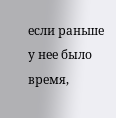если раньше у нее было время,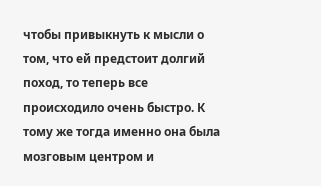чтобы привыкнуть к мысли о том, что ей предстоит долгий поход, то теперь все происходило очень быстро. К тому же тогда именно она была мозговым центром и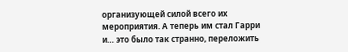организующей силой всего их мероприятия. А теперь им стал Гарри и… это было так странно, переложить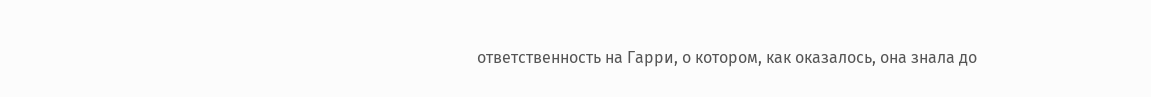ответственность на Гарри, о котором, как оказалось, она знала до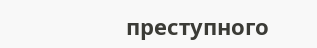преступного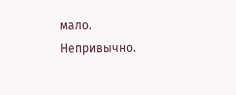мало. Непривычно.